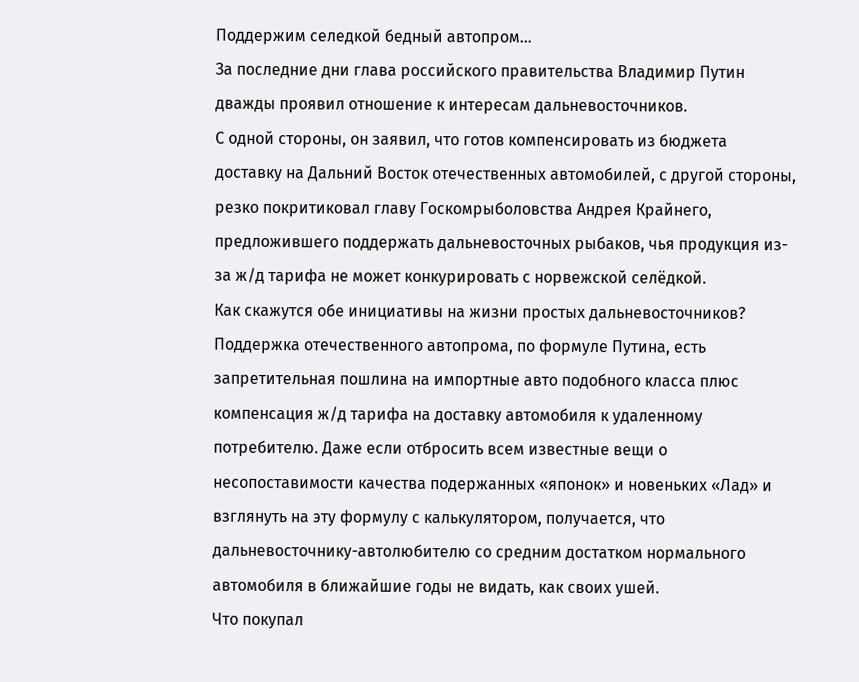Поддержим селедкой бедный автопром…
За последние дни глава российского правительства Владимир Путин дважды проявил отношение к интересам дальневосточников.
С одной стороны, он заявил, что готов компенсировать из бюджета доставку на Дальний Восток отечественных автомобилей, с другой стороны, резко покритиковал главу Госкомрыболовства Андрея Крайнего, предложившего поддержать дальневосточных рыбаков, чья продукция из-за ж/д тарифа не может конкурировать с норвежской селёдкой.
Как скажутся обе инициативы на жизни простых дальневосточников?
Поддержка отечественного автопрома, по формуле Путина, есть запретительная пошлина на импортные авто подобного класса плюс компенсация ж/д тарифа на доставку автомобиля к удаленному потребителю. Даже если отбросить всем известные вещи о несопоставимости качества подержанных «японок» и новеньких «Лад» и взглянуть на эту формулу с калькулятором, получается, что дальневосточнику-автолюбителю со средним достатком нормального автомобиля в ближайшие годы не видать, как своих ушей.
Что покупал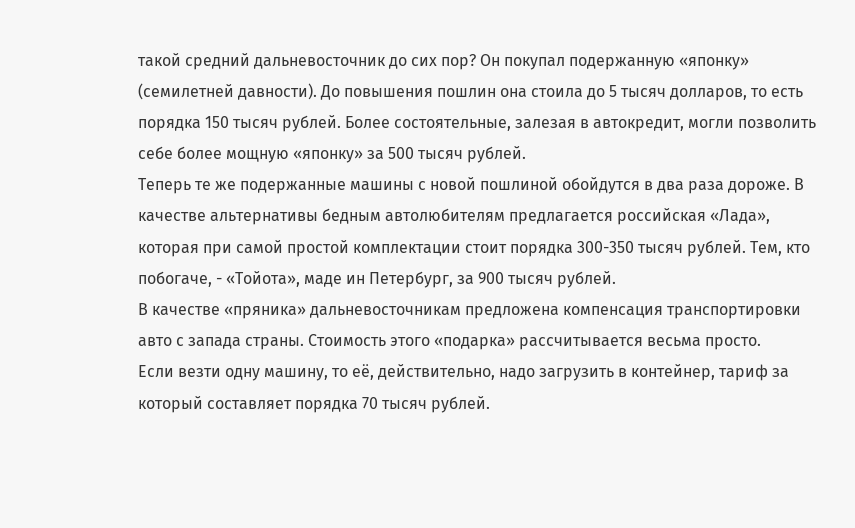такой средний дальневосточник до сих пор? Он покупал подержанную «японку» (семилетней давности). До повышения пошлин она стоила до 5 тысяч долларов, то есть порядка 150 тысяч рублей. Более состоятельные, залезая в автокредит, могли позволить себе более мощную «японку» за 500 тысяч рублей.
Теперь те же подержанные машины с новой пошлиной обойдутся в два раза дороже. В качестве альтернативы бедным автолюбителям предлагается российская «Лада», которая при самой простой комплектации стоит порядка 300-350 тысяч рублей. Тем, кто побогаче, - «Тойота», маде ин Петербург, за 900 тысяч рублей.
В качестве «пряника» дальневосточникам предложена компенсация транспортировки авто с запада страны. Стоимость этого «подарка» рассчитывается весьма просто.
Если везти одну машину, то её, действительно, надо загрузить в контейнер, тариф за который составляет порядка 70 тысяч рублей.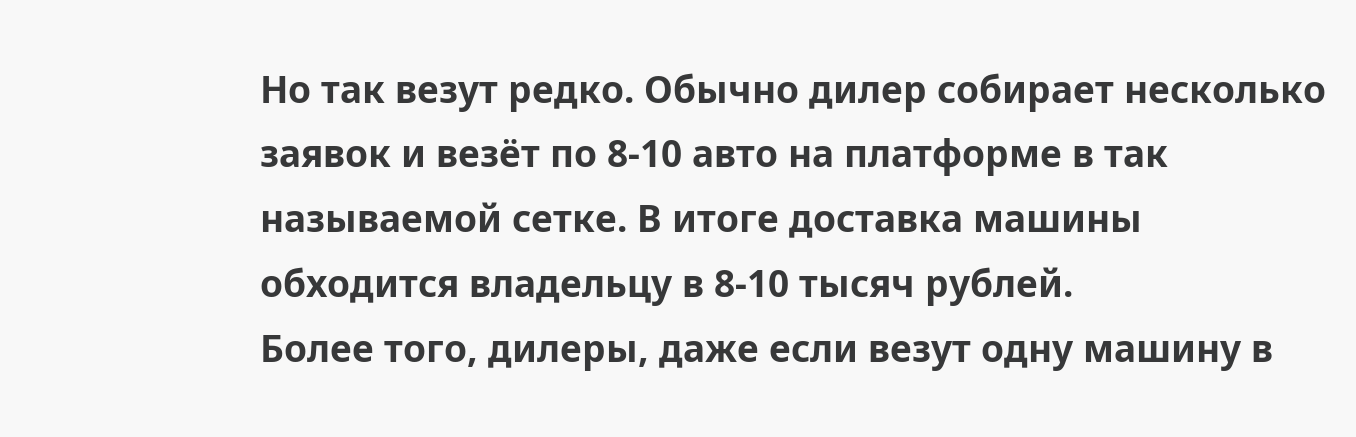Но так везут редко. Обычно дилер собирает несколько заявок и везёт по 8-10 авто на платформе в так называемой сетке. В итоге доставка машины обходится владельцу в 8-10 тысяч рублей.
Более того, дилеры, даже если везут одну машину в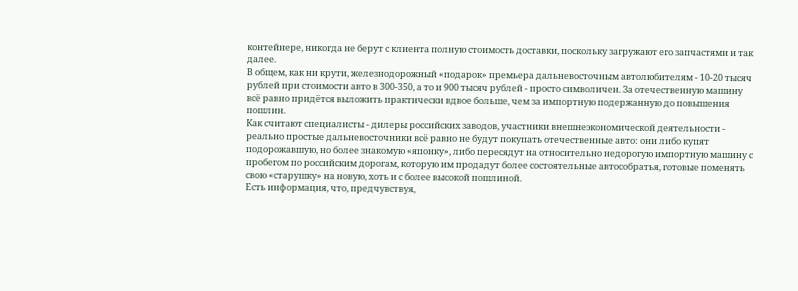контейнере, никогда не берут с клиента полную стоимость доставки, поскольку загружают его запчастями и так далее.
В общем, как ни крути, железнодорожный «подарок» премьера дальневосточным автолюбителям - 10-20 тысяч рублей при стоимости авто в 300-350, а то и 900 тысяч рублей - просто символичен. За отечественную машину всё равно придётся выложить практически вдвое больше, чем за импортную подержанную до повышения пошлин.
Как считают специалисты - дилеры российских заводов, участники внешнеэкономической деятельности - реально простые дальневосточники всё равно не будут покупать отечественные авто: они либо купят подорожавшую, но более знакомую «японку», либо пересядут на относительно недорогую импортную машину с пробегом по российским дорогам, которую им продадут более состоятельные автособратья, готовые поменять свою «старушку» на новую, хоть и с более высокой пошлиной.
Есть информация, что, предчувствуя,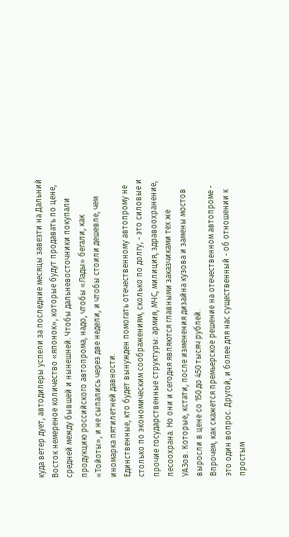куда ветер дует, автодилеры успели за последние месяцы завезти на Дальний Восток немереное количество «японок», которые будут продавать по цене, средней между бывшей и нынешней. Чтобы дальневосточники покупали продукцию российского автопрома, надо, чтобы «Лады» бегали, как «Тойоты», и не сыпались через две недели, и чтобы стоили дешевле, чем иномарка пятилетней давности.
Единственные, кто будет вынужден помогать отечественному автопрому не столько по экономическим соображениям, сколько по долгу, - это силовые и прочие государственные структуры: армия, МЧС, милиция, здравоохранение, лесоохрана. Но они и сегодня являются главными заказчиками тех же
УАЗов. Которые, кстати, после изменения дизайна кузова и замены мостов выросли в цене со 150 до 450 тысяч рублей.
Впрочем, как скажется премьерское решение на отечественном автопроме - это один вопрос. Другой, и более для нас существенный - об отношении к простым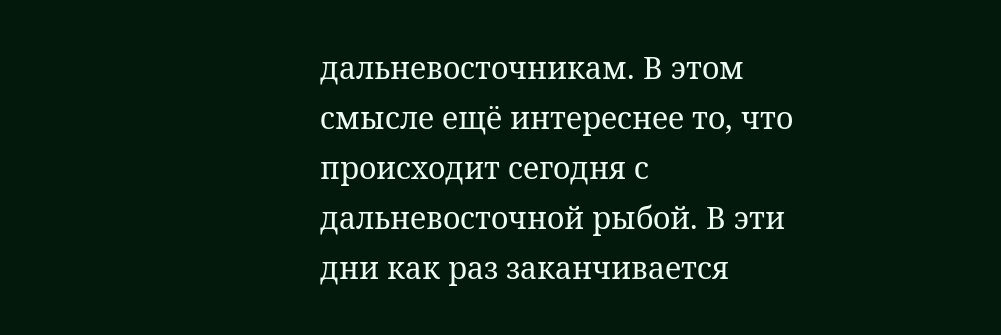дальневосточникам. В этом смысле ещё интереснее то, что происходит сегодня с дальневосточной рыбой. В эти дни как раз заканчивается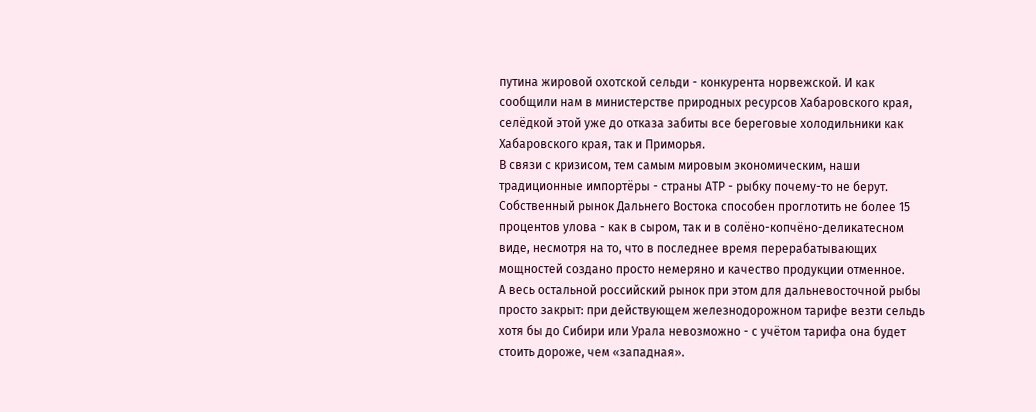путина жировой охотской сельди - конкурента норвежской. И как сообщили нам в министерстве природных ресурсов Хабаровского края, селёдкой этой уже до отказа забиты все береговые холодильники как Хабаровского края, так и Приморья.
В связи с кризисом, тем самым мировым экономическим, наши традиционные импортёры - страны АТР - рыбку почему-то не берут.
Собственный рынок Дальнего Востока способен проглотить не более 15 процентов улова - как в сыром, так и в солёно-копчёно-деликатесном виде, несмотря на то, что в последнее время перерабатывающих мощностей создано просто немеряно и качество продукции отменное.
А весь остальной российский рынок при этом для дальневосточной рыбы просто закрыт: при действующем железнодорожном тарифе везти сельдь хотя бы до Сибири или Урала невозможно - с учётом тарифа она будет стоить дороже, чем «западная».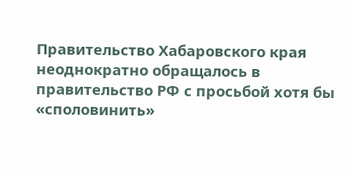Правительство Хабаровского края неоднократно обращалось в правительство РФ с просьбой хотя бы «споловинить»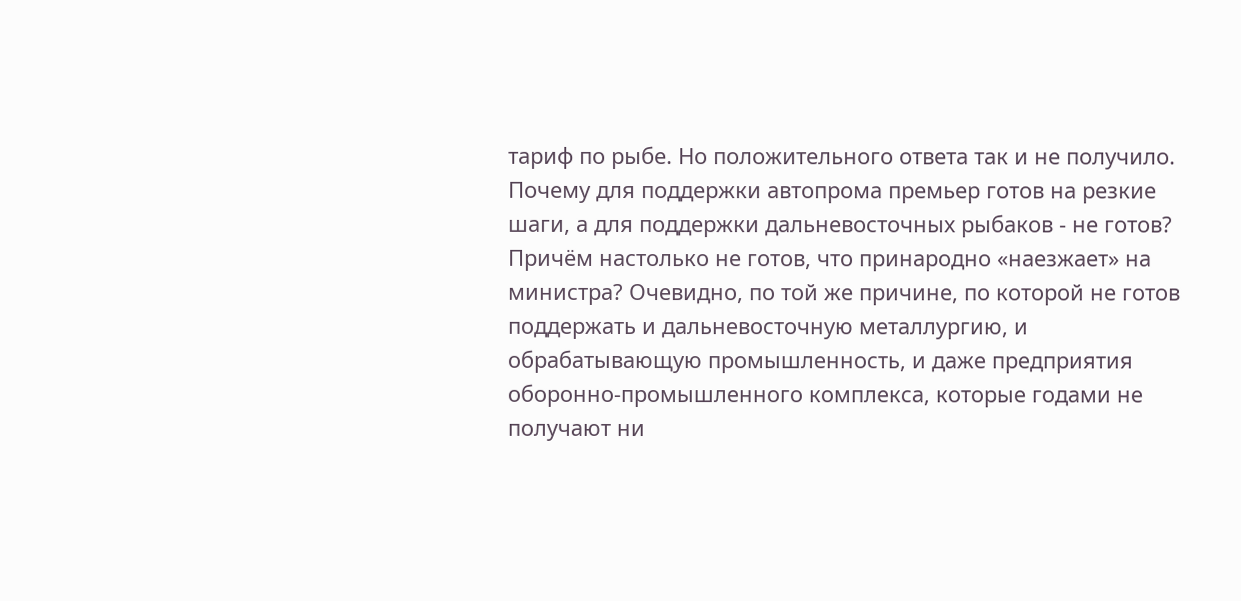тариф по рыбе. Но положительного ответа так и не получило.
Почему для поддержки автопрома премьер готов на резкие шаги, а для поддержки дальневосточных рыбаков - не готов? Причём настолько не готов, что принародно «наезжает» на министра? Очевидно, по той же причине, по которой не готов поддержать и дальневосточную металлургию, и обрабатывающую промышленность, и даже предприятия оборонно-промышленного комплекса, которые годами не получают ни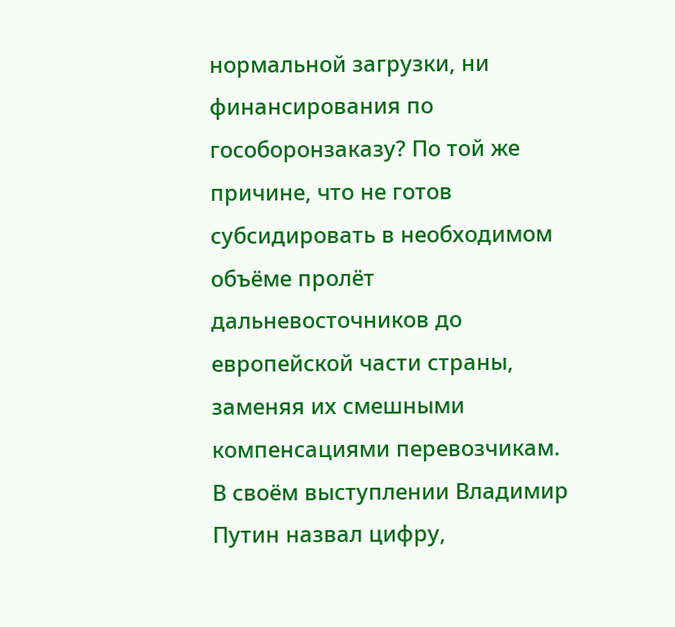нормальной загрузки, ни финансирования по гособоронзаказу? По той же причине, что не готов субсидировать в необходимом объёме пролёт дальневосточников до европейской части страны, заменяя их смешными компенсациями перевозчикам.
В своём выступлении Владимир Путин назвал цифру,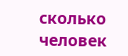сколько человек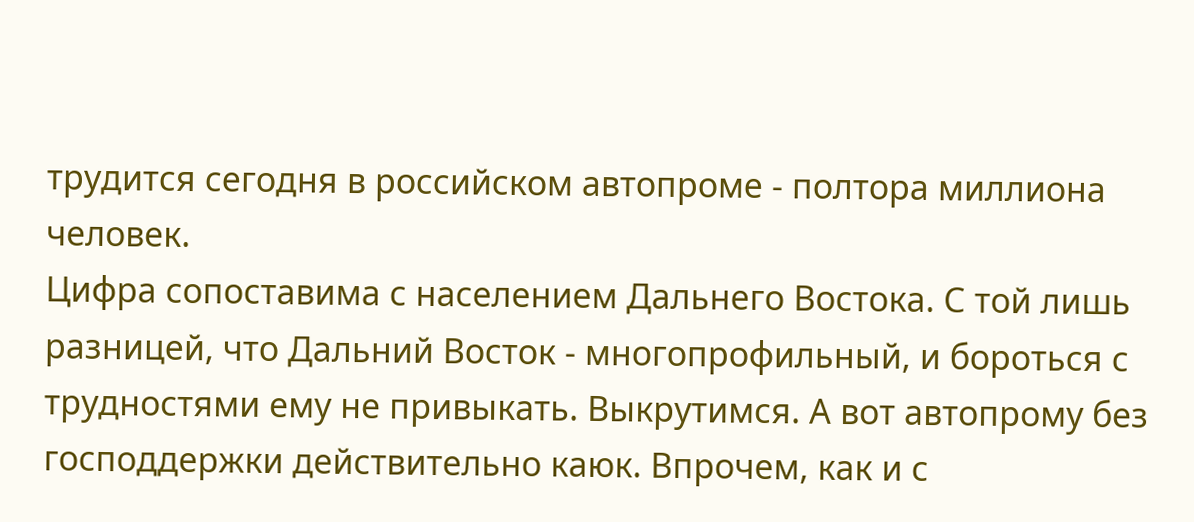трудится сегодня в российском автопроме - полтора миллиона человек.
Цифра сопоставима с населением Дальнего Востока. С той лишь разницей, что Дальний Восток - многопрофильный, и бороться с трудностями ему не привыкать. Выкрутимся. А вот автопрому без господдержки действительно каюк. Впрочем, как и с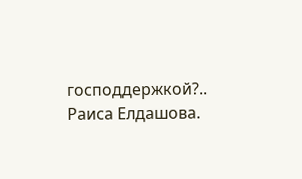господдержкой?..
Раиса Елдашова.